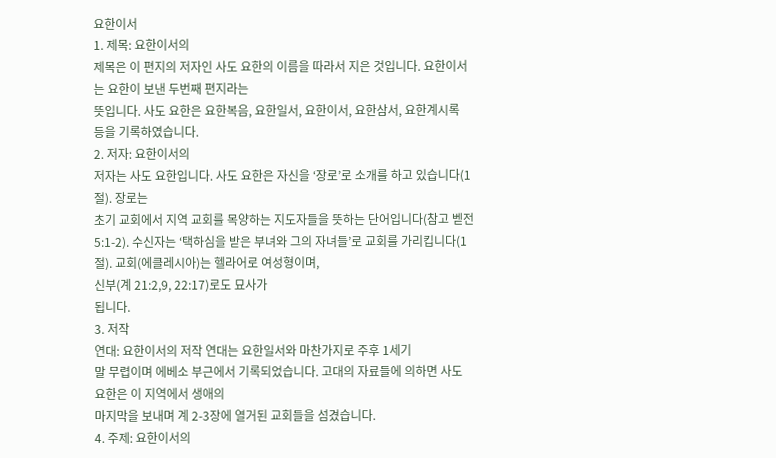요한이서
1. 제목: 요한이서의
제목은 이 편지의 저자인 사도 요한의 이름을 따라서 지은 것입니다. 요한이서는 요한이 보낸 두번째 편지라는
뜻입니다. 사도 요한은 요한복음, 요한일서, 요한이서, 요한삼서, 요한계시록
등을 기록하였습니다.
2. 저자: 요한이서의
저자는 사도 요한입니다. 사도 요한은 자신을 ‘장로’로 소개를 하고 있습니다(1절). 장로는
초기 교회에서 지역 교회를 목양하는 지도자들을 뜻하는 단어입니다(참고 벧전 5:1-2). 수신자는 ‘택하심을 받은 부녀와 그의 자녀들’로 교회를 가리킵니다(1절). 교회(에클레시아)는 헬라어로 여성형이며,
신부(계 21:2,9, 22:17)로도 묘사가
됩니다.
3. 저작
연대: 요한이서의 저작 연대는 요한일서와 마찬가지로 주후 1세기
말 무렵이며 에베소 부근에서 기록되었습니다. 고대의 자료들에 의하면 사도 요한은 이 지역에서 생애의
마지막을 보내며 계 2-3장에 열거된 교회들을 섬겼습니다.
4. 주제: 요한이서의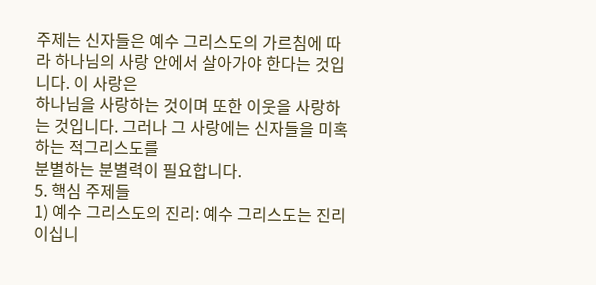주제는 신자들은 예수 그리스도의 가르침에 따라 하나님의 사랑 안에서 살아가야 한다는 것입니다. 이 사랑은
하나님을 사랑하는 것이며 또한 이웃을 사랑하는 것입니다. 그러나 그 사랑에는 신자들을 미혹하는 적그리스도를
분별하는 분별력이 필요합니다.
5. 핵심 주제들
1) 예수 그리스도의 진리: 예수 그리스도는 진리이십니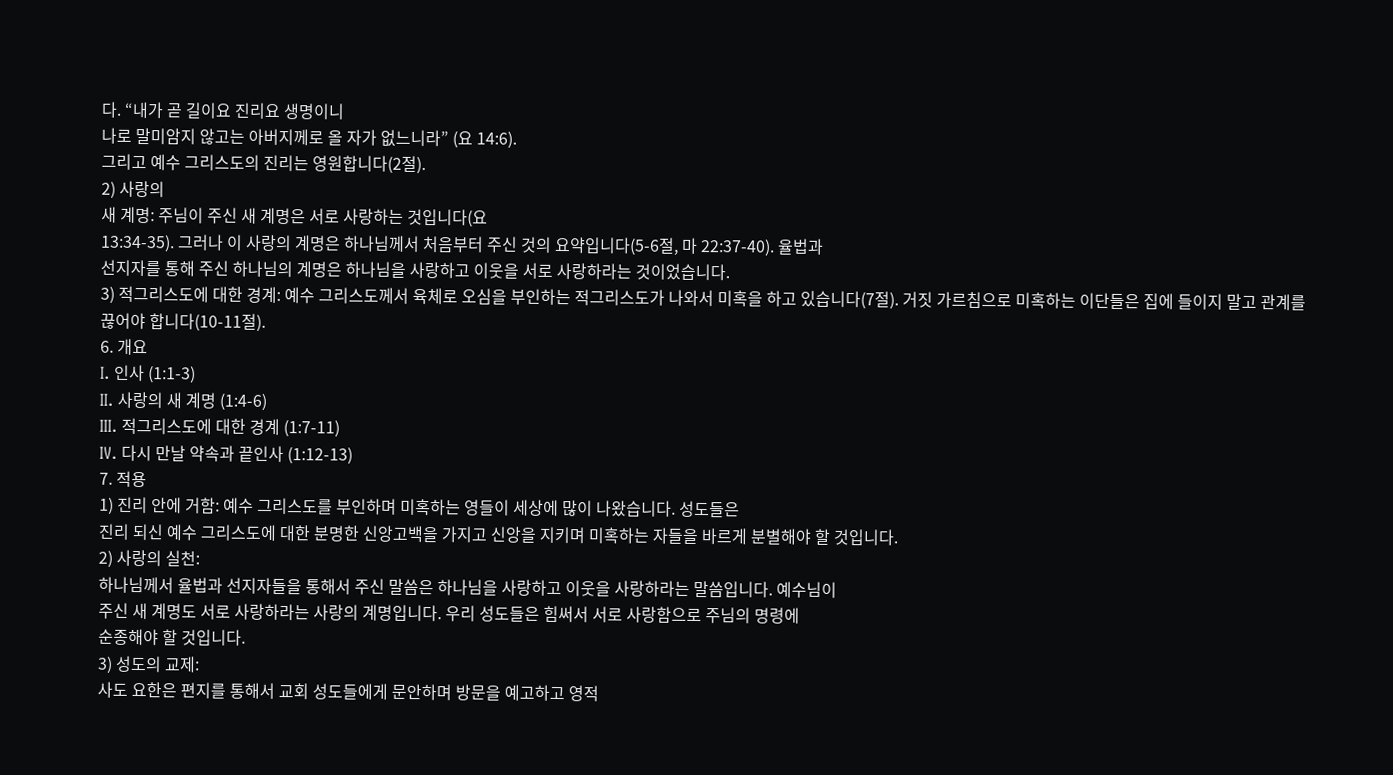다. “내가 곧 길이요 진리요 생명이니
나로 말미암지 않고는 아버지께로 올 자가 없느니라” (요 14:6).
그리고 예수 그리스도의 진리는 영원합니다(2절).
2) 사랑의
새 계명: 주님이 주신 새 계명은 서로 사랑하는 것입니다(요
13:34-35). 그러나 이 사랑의 계명은 하나님께서 처음부터 주신 것의 요약입니다(5-6절, 마 22:37-40). 율법과
선지자를 통해 주신 하나님의 계명은 하나님을 사랑하고 이웃을 서로 사랑하라는 것이었습니다.
3) 적그리스도에 대한 경계: 예수 그리스도께서 육체로 오심을 부인하는 적그리스도가 나와서 미혹을 하고 있습니다(7절). 거짓 가르침으로 미혹하는 이단들은 집에 들이지 말고 관계를
끊어야 합니다(10-11절).
6. 개요
I. 인사 (1:1-3)
II. 사랑의 새 계명 (1:4-6)
III. 적그리스도에 대한 경계 (1:7-11)
IV. 다시 만날 약속과 끝인사 (1:12-13)
7. 적용
1) 진리 안에 거함: 예수 그리스도를 부인하며 미혹하는 영들이 세상에 많이 나왔습니다. 성도들은
진리 되신 예수 그리스도에 대한 분명한 신앙고백을 가지고 신앙을 지키며 미혹하는 자들을 바르게 분별해야 할 것입니다.
2) 사랑의 실천:
하나님께서 율법과 선지자들을 통해서 주신 말씀은 하나님을 사랑하고 이웃을 사랑하라는 말씀입니다. 예수님이
주신 새 계명도 서로 사랑하라는 사랑의 계명입니다. 우리 성도들은 힘써서 서로 사랑함으로 주님의 명령에
순종해야 할 것입니다.
3) 성도의 교제:
사도 요한은 편지를 통해서 교회 성도들에게 문안하며 방문을 예고하고 영적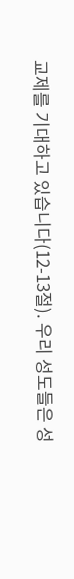교제를 기대하고 있습니다(12-13절). 우리 성도들은 성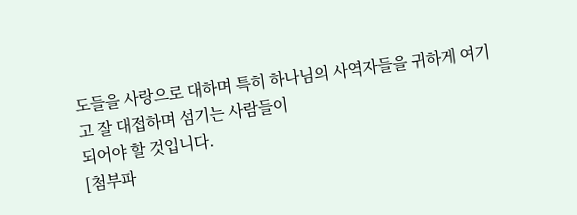도들을 사랑으로 대하며 특히 하나님의 사역자들을 귀하게 여기고 잘 대접하며 섬기는 사람들이
되어야 할 것입니다.
[첨부파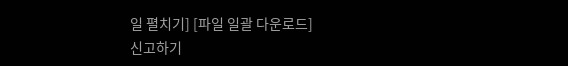일 펼치기] [파일 일괄 다운로드]
신고하기